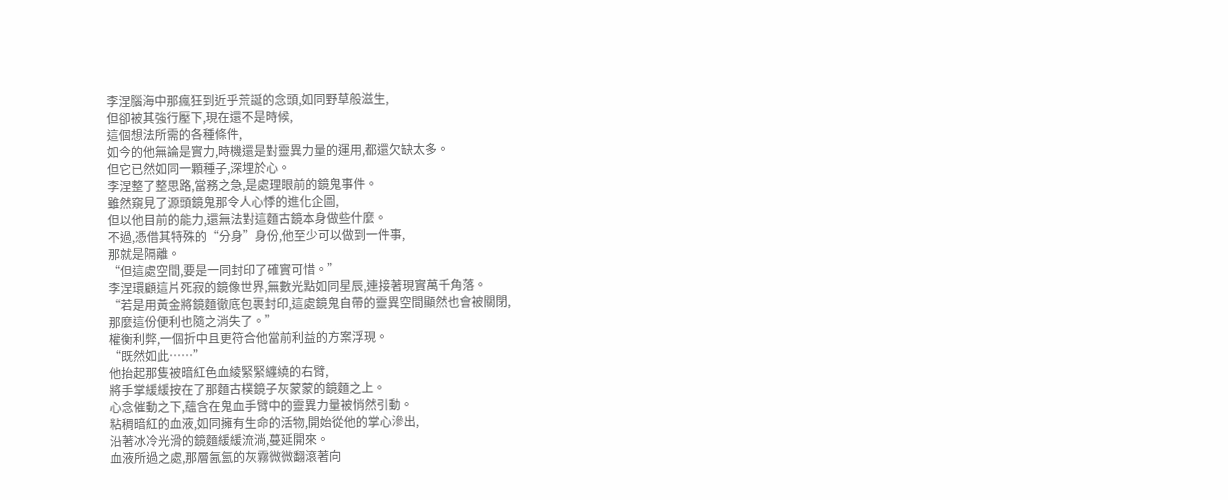李涅腦海中那瘋狂到近乎荒誕的念頭,如同野草般滋生,
但卻被其強行壓下,現在還不是時候,
這個想法所需的各種條件,
如今的他無論是實力,時機還是對靈異力量的運用,都還欠缺太多。
但它已然如同一顆種子,深埋於心。
李涅整了整思路,當務之急,是處理眼前的鏡鬼事件。
雖然窺見了源頭鏡鬼那令人心悸的進化企圖,
但以他目前的能力,還無法對這麵古鏡本身做些什麼。
不過,憑借其特殊的“分身”身份,他至少可以做到一件事,
那就是隔離。
“但這處空間,要是一同封印了確實可惜。”
李涅環顧這片死寂的鏡像世界,無數光點如同星辰,連接著現實萬千角落。
“若是用黃金將鏡麵徹底包裹封印,這處鏡鬼自帶的靈異空間顯然也會被關閉,
那麼這份便利也隨之消失了。”
權衡利弊,一個折中且更符合他當前利益的方案浮現。
“既然如此……”
他抬起那隻被暗紅色血綾緊緊纏繞的右臂,
將手掌緩緩按在了那麵古樸鏡子灰蒙蒙的鏡麵之上。
心念催動之下,蘊含在鬼血手臂中的靈異力量被悄然引動。
粘稠暗紅的血液,如同擁有生命的活物,開始從他的掌心滲出,
沿著冰冷光滑的鏡麵緩緩流淌,蔓延開來。
血液所過之處,那層氤氳的灰霧微微翻滾著向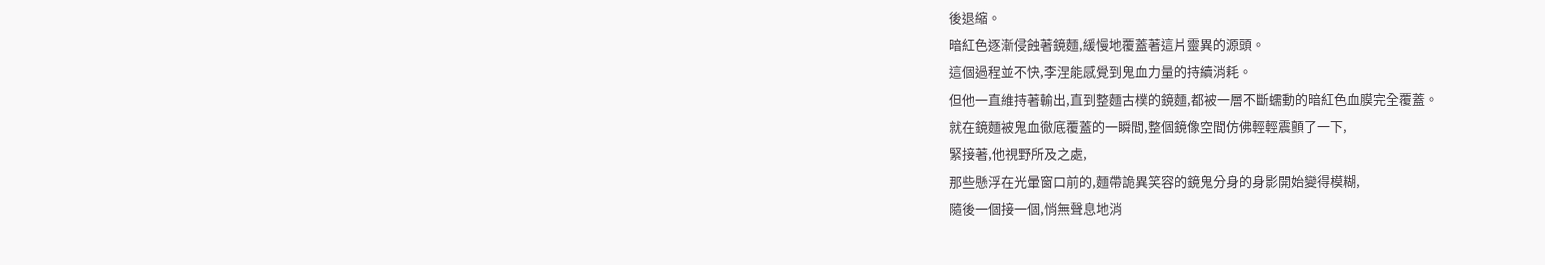後退縮。
暗紅色逐漸侵蝕著鏡麵,緩慢地覆蓋著這片靈異的源頭。
這個過程並不快,李涅能感覺到鬼血力量的持續消耗。
但他一直維持著輸出,直到整麵古樸的鏡麵,都被一層不斷蠕動的暗紅色血膜完全覆蓋。
就在鏡麵被鬼血徹底覆蓋的一瞬間,整個鏡像空間仿佛輕輕震顫了一下,
緊接著,他視野所及之處,
那些懸浮在光暈窗口前的,麵帶詭異笑容的鏡鬼分身的身影開始變得模糊,
隨後一個接一個,悄無聲息地消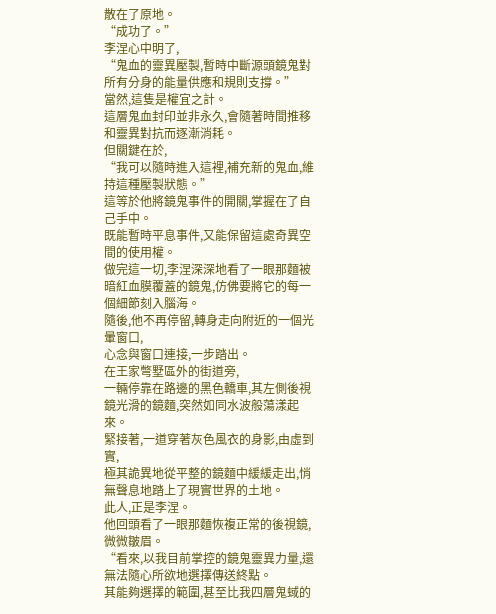散在了原地。
“成功了。”
李涅心中明了,
“鬼血的靈異壓製,暫時中斷源頭鏡鬼對所有分身的能量供應和規則支撐。”
當然,這隻是權宜之計。
這層鬼血封印並非永久,會隨著時間推移和靈異對抗而逐漸消耗。
但關鍵在於,
“我可以隨時進入這裡,補充新的鬼血,維持這種壓製狀態。”
這等於他將鏡鬼事件的開關,掌握在了自己手中。
既能暫時平息事件,又能保留這處奇異空間的使用權。
做完這一切,李涅深深地看了一眼那麵被暗紅血膜覆蓋的鏡鬼,仿佛要將它的每一個細節刻入腦海。
隨後,他不再停留,轉身走向附近的一個光暈窗口,
心念與窗口連接,一步踏出。
在王家彆墅區外的街道旁,
一輛停靠在路邊的黑色轎車,其左側後視鏡光滑的鏡麵,突然如同水波般蕩漾起來。
緊接著,一道穿著灰色風衣的身影,由虛到實,
極其詭異地從平整的鏡麵中緩緩走出,悄無聲息地踏上了現實世界的土地。
此人,正是李涅。
他回頭看了一眼那麵恢複正常的後視鏡,微微皺眉。
“看來,以我目前掌控的鏡鬼靈異力量,還無法隨心所欲地選擇傳送終點。
其能夠選擇的範圍,甚至比我四層鬼蜮的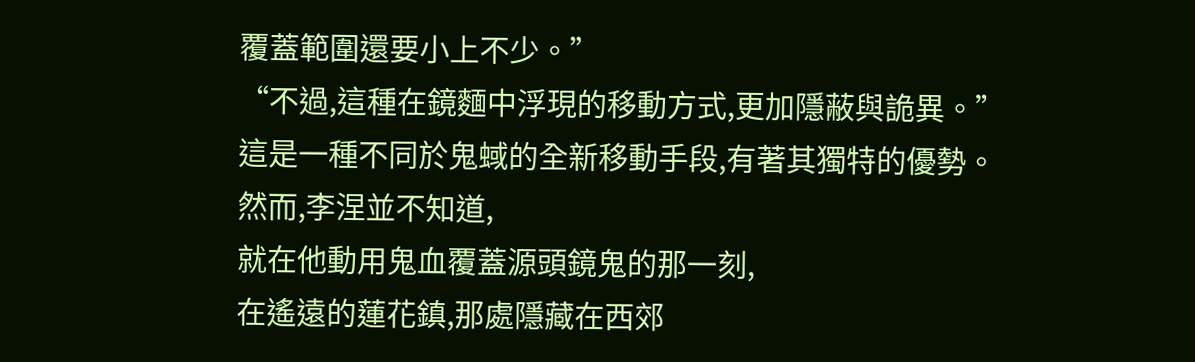覆蓋範圍還要小上不少。”
“不過,這種在鏡麵中浮現的移動方式,更加隱蔽與詭異。”
這是一種不同於鬼蜮的全新移動手段,有著其獨特的優勢。
然而,李涅並不知道,
就在他動用鬼血覆蓋源頭鏡鬼的那一刻,
在遙遠的蓮花鎮,那處隱藏在西郊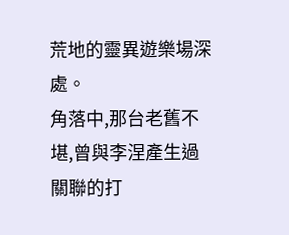荒地的靈異遊樂場深處。
角落中,那台老舊不堪,曾與李涅產生過關聯的打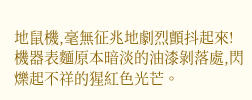地鼠機,毫無征兆地劇烈顫抖起來!
機器表麵原本暗淡的油漆剝落處,閃爍起不祥的猩紅色光芒。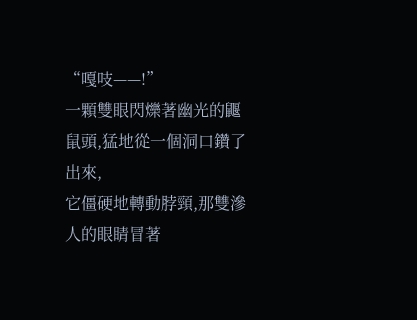“嘎吱——!”
一顆雙眼閃爍著幽光的鼴鼠頭,猛地從一個洞口鑽了出來,
它僵硬地轉動脖頸,那雙滲人的眼睛冒著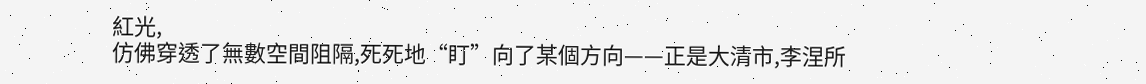紅光,
仿佛穿透了無數空間阻隔,死死地“盯”向了某個方向——正是大清市,李涅所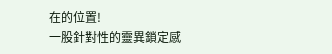在的位置!
一股針對性的靈異鎖定感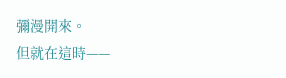彌漫開來。
但就在這時——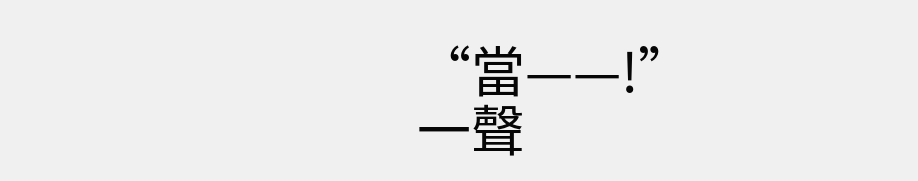“當——!”
一聲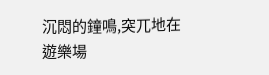沉悶的鐘鳴,突兀地在遊樂場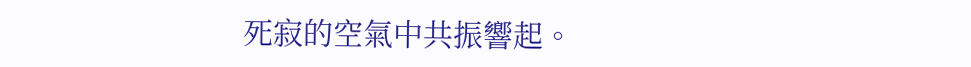死寂的空氣中共振響起。